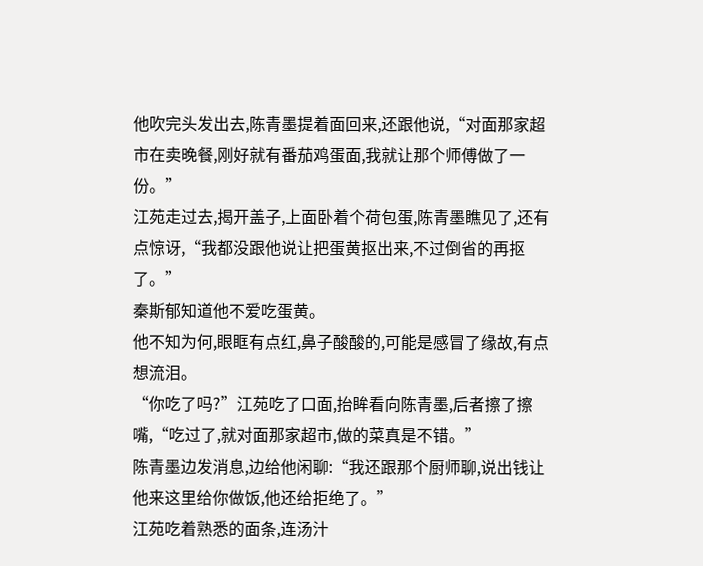他吹完头发出去,陈青墨提着面回来,还跟他说,“对面那家超市在卖晚餐,刚好就有番茄鸡蛋面,我就让那个师傅做了一份。”
江苑走过去,揭开盖子,上面卧着个荷包蛋,陈青墨瞧见了,还有点惊讶,“我都没跟他说让把蛋黄抠出来,不过倒省的再抠了。”
秦斯郁知道他不爱吃蛋黄。
他不知为何,眼眶有点红,鼻子酸酸的,可能是感冒了缘故,有点想流泪。
“你吃了吗?”江苑吃了口面,抬眸看向陈青墨,后者擦了擦嘴,“吃过了,就对面那家超市,做的菜真是不错。”
陈青墨边发消息,边给他闲聊:“我还跟那个厨师聊,说出钱让他来这里给你做饭,他还给拒绝了。”
江苑吃着熟悉的面条,连汤汁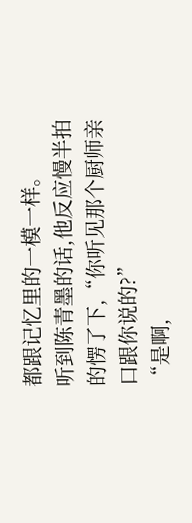都跟记忆里的一模一样。
听到陈青墨的话,他反应慢半拍的愣了下,“你听见那个厨师亲口跟你说的?”
“是啊,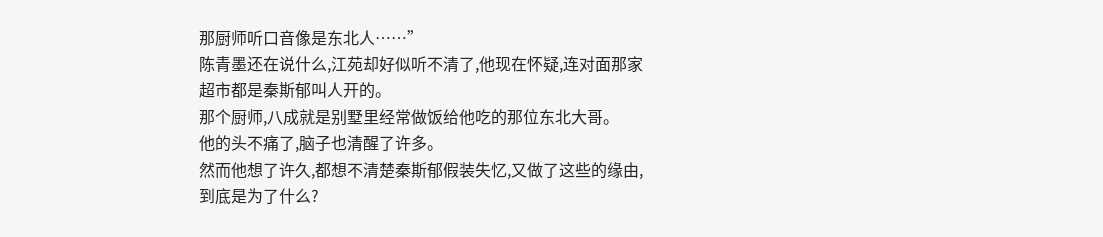那厨师听口音像是东北人……”
陈青墨还在说什么,江苑却好似听不清了,他现在怀疑,连对面那家超市都是秦斯郁叫人开的。
那个厨师,八成就是别墅里经常做饭给他吃的那位东北大哥。
他的头不痛了,脑子也清醒了许多。
然而他想了许久,都想不清楚秦斯郁假装失忆,又做了这些的缘由,到底是为了什么?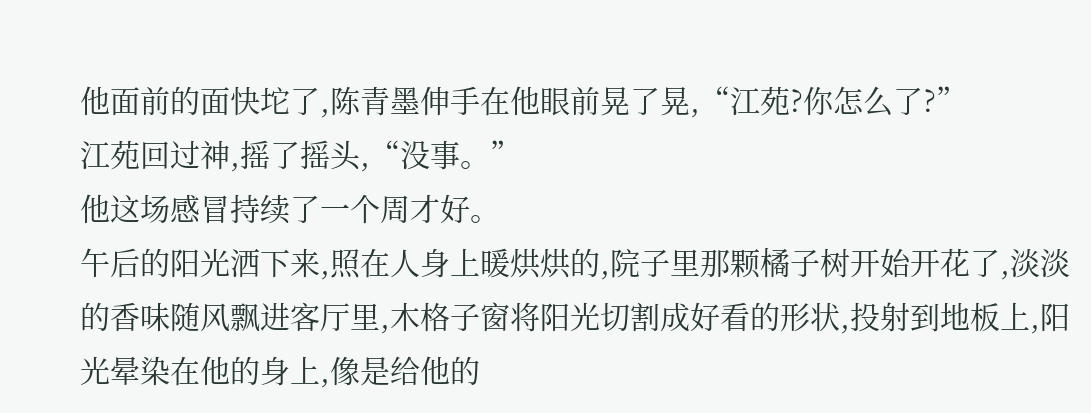他面前的面快坨了,陈青墨伸手在他眼前晃了晃,“江苑?你怎么了?”
江苑回过神,摇了摇头,“没事。”
他这场感冒持续了一个周才好。
午后的阳光洒下来,照在人身上暖烘烘的,院子里那颗橘子树开始开花了,淡淡的香味随风飘进客厅里,木格子窗将阳光切割成好看的形状,投射到地板上,阳光晕染在他的身上,像是给他的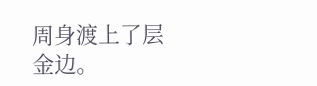周身渡上了层金边。